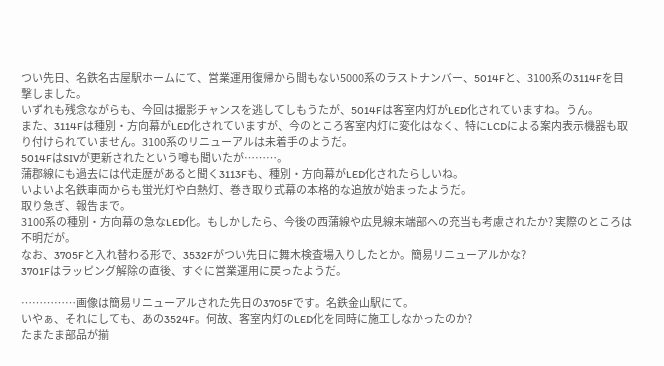つい先日、名鉄名古屋駅ホームにて、営業運用復帰から間もない5000系のラストナンバー、5014Fと、3100系の3114Fを目撃しました。
いずれも残念ながらも、今回は撮影チャンスを逃してしもうたが、5014Fは客室内灯がLED化されていますね。うん。
また、3114Fは種別・方向幕がLED化されていますが、今のところ客室内灯に変化はなく、特にLCDによる案内表示機器も取り付けられていません。3100系のリニューアルは未着手のようだ。
5014FはSIVが更新されたという噂も聞いたが………。
蒲郡線にも過去には代走歴があると聞く3113Fも、種別・方向幕がLED化されたらしいね。
いよいよ名鉄車両からも蛍光灯や白熱灯、巻き取り式幕の本格的な追放が始まったようだ。
取り急ぎ、報告まで。
3100系の種別・方向幕の急なLED化。もしかしたら、今後の西蒲線や広見線末端部への充当も考慮されたか? 実際のところは不明だが。
なお、3705Fと入れ替わる形で、3532Fがつい先日に舞木検査場入りしたとか。簡易リニューアルかな?
3701Fはラッピング解除の直後、すぐに営業運用に戻ったようだ。

……………画像は簡易リニューアルされた先日の3705Fです。名鉄金山駅にて。
いやぁ、それにしても、あの3524F。何故、客室内灯のLED化を同時に施工しなかったのか?
たまたま部品が揃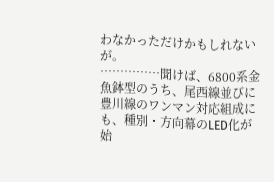わなかっただけかもしれないが。
……………聞けば、6800系金魚鉢型のうち、尾西線並びに豊川線のワンマン対応組成にも、種別・方向幕のLED化が始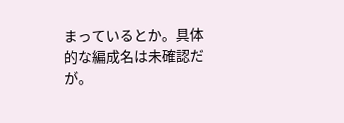まっているとか。具体的な編成名は未確認だが。